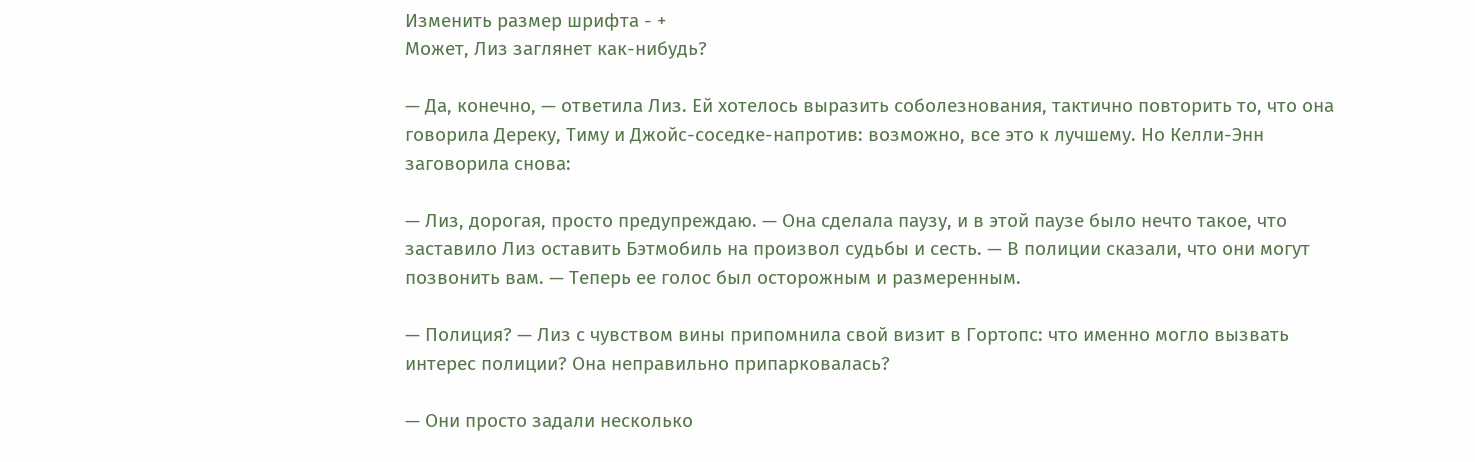Изменить размер шрифта - +
Может, Лиз заглянет как-нибудь?

— Да, конечно, — ответила Лиз. Ей хотелось выразить соболезнования, тактично повторить то, что она говорила Дереку, Тиму и Джойс-соседке-напротив: возможно, все это к лучшему. Но Келли-Энн заговорила снова:

— Лиз, дорогая, просто предупреждаю. — Она сделала паузу, и в этой паузе было нечто такое, что заставило Лиз оставить Бэтмобиль на произвол судьбы и сесть. — В полиции сказали, что они могут позвонить вам. — Теперь ее голос был осторожным и размеренным.

— Полиция? — Лиз с чувством вины припомнила свой визит в Гортопс: что именно могло вызвать интерес полиции? Она неправильно припарковалась?

— Они просто задали несколько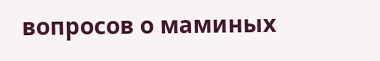вопросов о маминых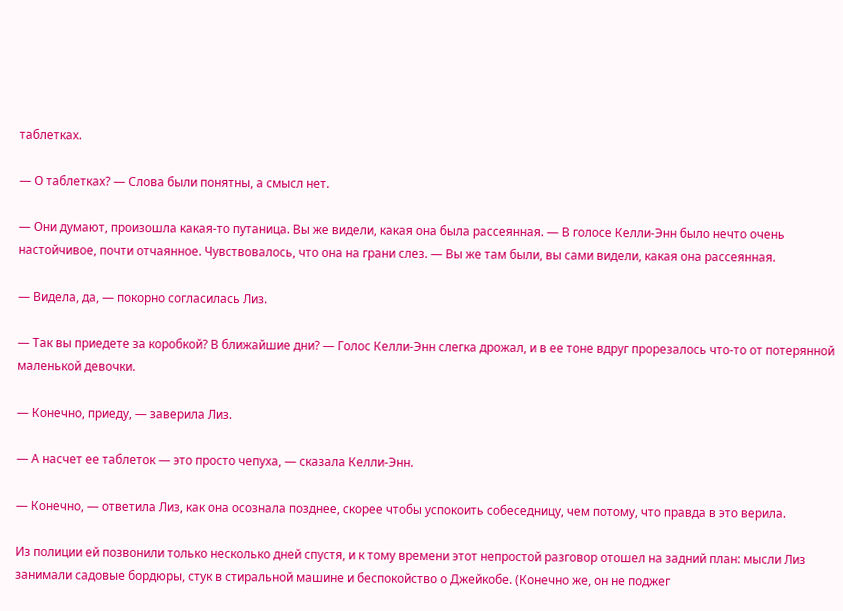таблетках.

— О таблетках? — Слова были понятны, а смысл нет.

— Они думают, произошла какая-то путаница. Вы же видели, какая она была рассеянная. — В голосе Келли-Энн было нечто очень настойчивое, почти отчаянное. Чувствовалось, что она на грани слез. — Вы же там были, вы сами видели, какая она рассеянная.

— Видела, да, — покорно согласилась Лиз.

— Так вы приедете за коробкой? В ближайшие дни? — Голос Келли-Энн слегка дрожал, и в ее тоне вдруг прорезалось что-то от потерянной маленькой девочки.

— Конечно, приеду, — заверила Лиз.

— А насчет ее таблеток — это просто чепуха, — сказала Келли-Энн.

— Конечно, — ответила Лиз, как она осознала позднее, скорее чтобы успокоить собеседницу, чем потому, что правда в это верила.

Из полиции ей позвонили только несколько дней спустя, и к тому времени этот непростой разговор отошел на задний план: мысли Лиз занимали садовые бордюры, стук в стиральной машине и беспокойство о Джейкобе. (Конечно же, он не поджег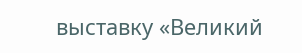выставку «Великий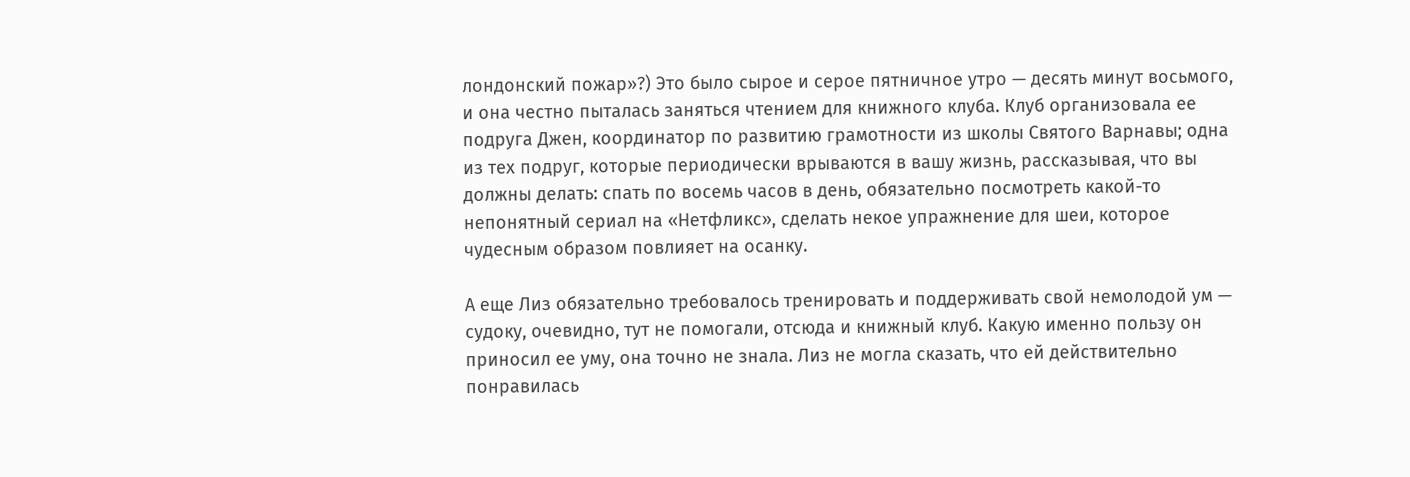лондонский пожар»?) Это было сырое и серое пятничное утро — десять минут восьмого, и она честно пыталась заняться чтением для книжного клуба. Клуб организовала ее подруга Джен, координатор по развитию грамотности из школы Святого Варнавы; одна из тех подруг, которые периодически врываются в вашу жизнь, рассказывая, что вы должны делать: спать по восемь часов в день, обязательно посмотреть какой-то непонятный сериал на «Нетфликс», сделать некое упражнение для шеи, которое чудесным образом повлияет на осанку.

А еще Лиз обязательно требовалось тренировать и поддерживать свой немолодой ум — судоку, очевидно, тут не помогали, отсюда и книжный клуб. Какую именно пользу он приносил ее уму, она точно не знала. Лиз не могла сказать, что ей действительно понравилась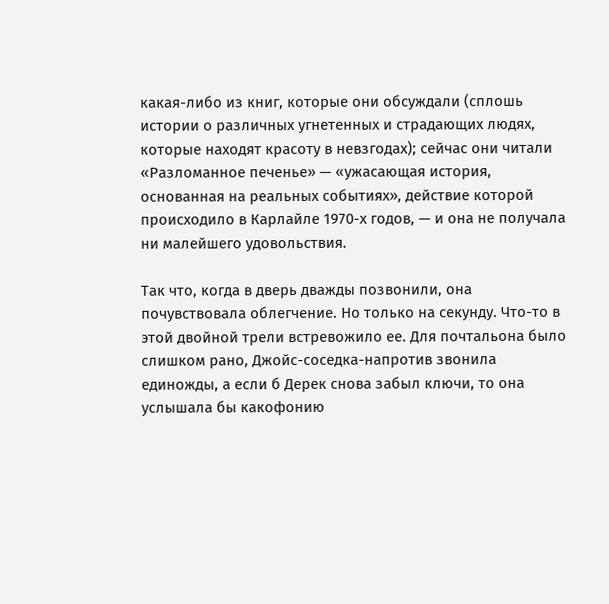какая-либо из книг, которые они обсуждали (сплошь истории о различных угнетенных и страдающих людях, которые находят красоту в невзгодах); сейчас они читали «Разломанное печенье» — «ужасающая история, основанная на реальных событиях», действие которой происходило в Карлайле 1970-х годов, — и она не получала ни малейшего удовольствия.

Так что, когда в дверь дважды позвонили, она почувствовала облегчение. Но только на секунду. Что-то в этой двойной трели встревожило ее. Для почтальона было слишком рано, Джойс-соседка-напротив звонила единожды, а если б Дерек снова забыл ключи, то она услышала бы какофонию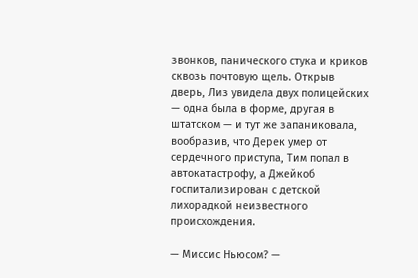звонков, панического стука и криков сквозь почтовую щель. Открыв дверь, Лиз увидела двух полицейских — одна была в форме, другая в штатском — и тут же запаниковала, вообразив, что Дерек умер от сердечного приступа, Тим попал в автокатастрофу, а Джейкоб госпитализирован с детской лихорадкой неизвестного происхождения.

— Миссис Ньюсом? —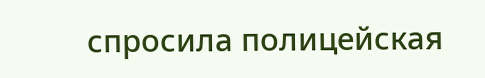спросила полицейская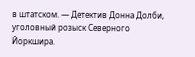в штатском. — Детектив Донна Долби, уголовный розыск Северного Йоркшира.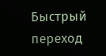Быстрый переход